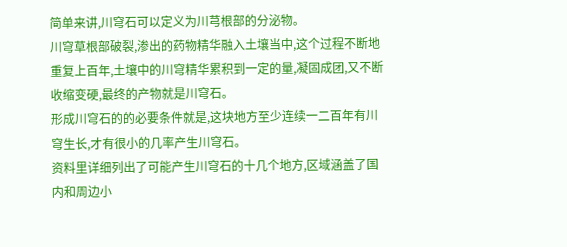简单来讲,川穹石可以定义为川芎根部的分泌物。
川穹草根部破裂,渗出的药物精华融入土壤当中,这个过程不断地重复上百年,土壤中的川穹精华累积到一定的量,凝固成团,又不断收缩变硬,最终的产物就是川穹石。
形成川穹石的的必要条件就是,这块地方至少连续一二百年有川穹生长,才有很小的几率产生川穹石。
资料里详细列出了可能产生川穹石的十几个地方,区域涵盖了国内和周边小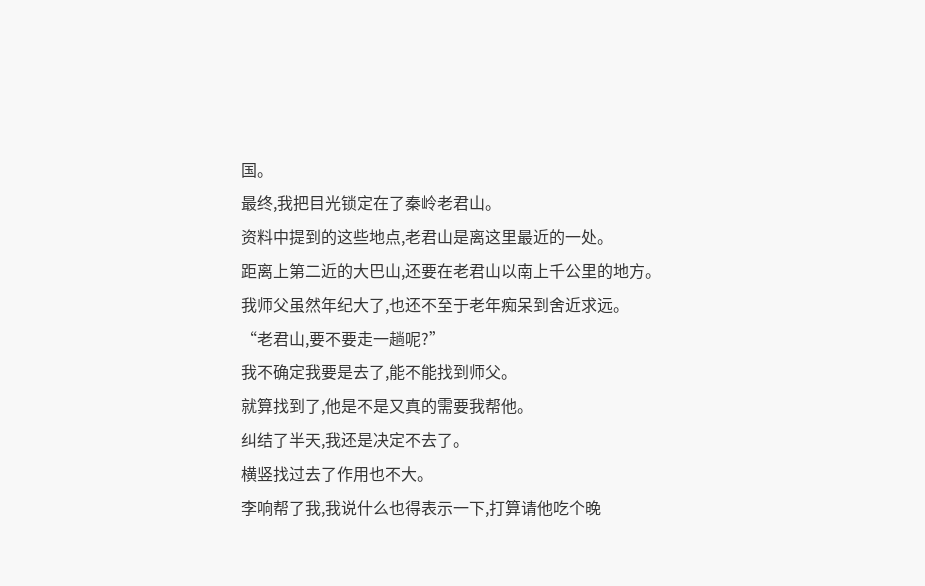国。
最终,我把目光锁定在了秦岭老君山。
资料中提到的这些地点,老君山是离这里最近的一处。
距离上第二近的大巴山,还要在老君山以南上千公里的地方。
我师父虽然年纪大了,也还不至于老年痴呆到舍近求远。
“老君山,要不要走一趟呢?”
我不确定我要是去了,能不能找到师父。
就算找到了,他是不是又真的需要我帮他。
纠结了半天,我还是决定不去了。
横竖找过去了作用也不大。
李响帮了我,我说什么也得表示一下,打算请他吃个晚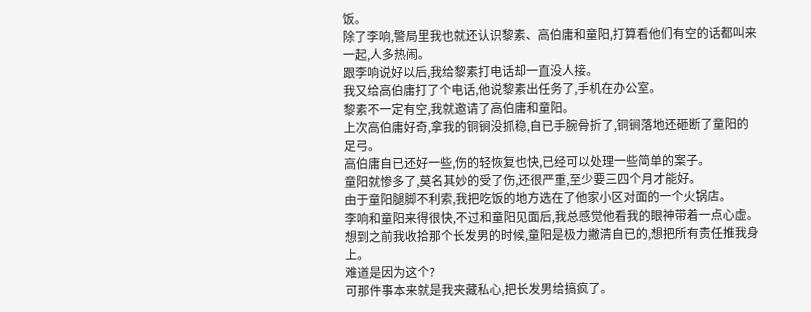饭。
除了李响,警局里我也就还认识黎素、高伯庸和童阳,打算看他们有空的话都叫来一起,人多热闹。
跟李响说好以后,我给黎素打电话却一直没人接。
我又给高伯庸打了个电话,他说黎素出任务了,手机在办公室。
黎素不一定有空,我就邀请了高伯庸和童阳。
上次高伯庸好奇,拿我的铜锏没抓稳,自已手腕骨折了,铜锏落地还砸断了童阳的足弓。
高伯庸自已还好一些,伤的轻恢复也快,已经可以处理一些简单的案子。
童阳就惨多了,莫名其妙的受了伤,还很严重,至少要三四个月才能好。
由于童阳腿脚不利索,我把吃饭的地方选在了他家小区对面的一个火锅店。
李响和童阳来得很快,不过和童阳见面后,我总感觉他看我的眼神带着一点心虚。
想到之前我收拾那个长发男的时候,童阳是极力撇清自已的,想把所有责任推我身上。
难道是因为这个?
可那件事本来就是我夹藏私心,把长发男给搞疯了。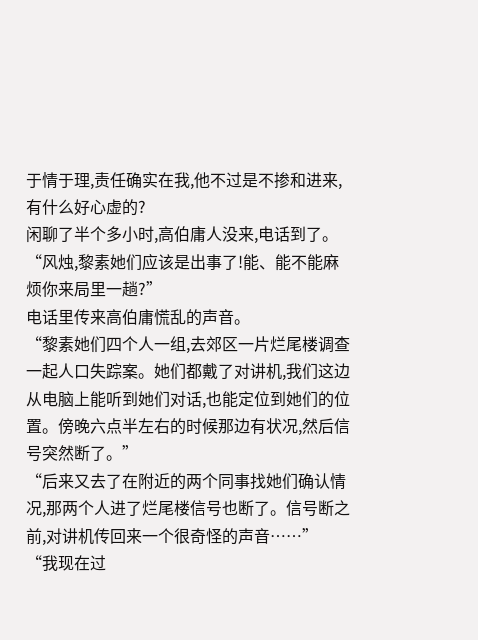于情于理,责任确实在我,他不过是不掺和进来,有什么好心虚的?
闲聊了半个多小时,高伯庸人没来,电话到了。
“风烛,黎素她们应该是出事了!能、能不能麻烦你来局里一趟?”
电话里传来高伯庸慌乱的声音。
“黎素她们四个人一组,去郊区一片烂尾楼调查一起人口失踪案。她们都戴了对讲机,我们这边从电脑上能听到她们对话,也能定位到她们的位置。傍晚六点半左右的时候那边有状况,然后信号突然断了。”
“后来又去了在附近的两个同事找她们确认情况,那两个人进了烂尾楼信号也断了。信号断之前,对讲机传回来一个很奇怪的声音……”
“我现在过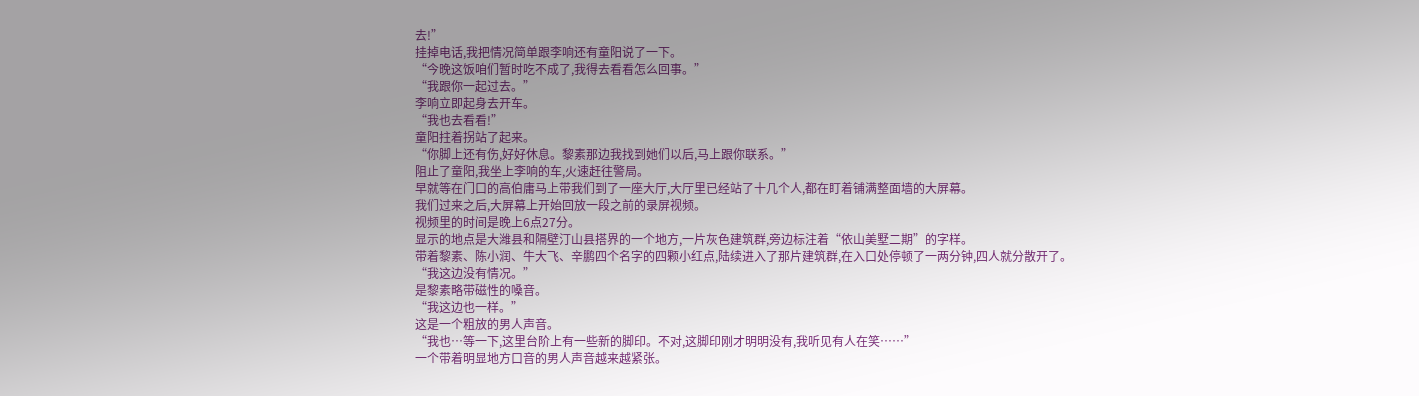去!”
挂掉电话,我把情况简单跟李响还有童阳说了一下。
“今晚这饭咱们暂时吃不成了,我得去看看怎么回事。”
“我跟你一起过去。”
李响立即起身去开车。
“我也去看看!”
童阳拄着拐站了起来。
“你脚上还有伤,好好休息。黎素那边我找到她们以后,马上跟你联系。”
阻止了童阳,我坐上李响的车,火速赶往警局。
早就等在门口的高伯庸马上带我们到了一座大厅,大厅里已经站了十几个人,都在盯着铺满整面墙的大屏幕。
我们过来之后,大屏幕上开始回放一段之前的录屏视频。
视频里的时间是晚上6点27分。
显示的地点是大潍县和隔壁汀山县搭界的一个地方,一片灰色建筑群,旁边标注着“依山美墅二期”的字样。
带着黎素、陈小润、牛大飞、辛鹏四个名字的四颗小红点,陆续进入了那片建筑群,在入口处停顿了一两分钟,四人就分散开了。
“我这边没有情况。”
是黎素略带磁性的嗓音。
“我这边也一样。”
这是一个粗放的男人声音。
“我也…等一下,这里台阶上有一些新的脚印。不对,这脚印刚才明明没有,我听见有人在笑……”
一个带着明显地方口音的男人声音越来越紧张。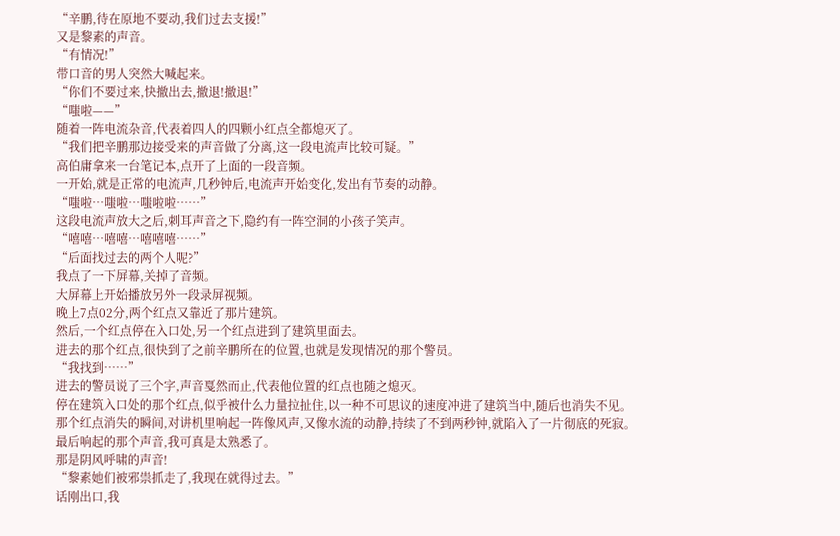“辛鹏,待在原地不要动,我们过去支援!”
又是黎素的声音。
“有情况!”
带口音的男人突然大喊起来。
“你们不要过来,快撤出去,撤退!撤退!”
“嗤啦——”
随着一阵电流杂音,代表着四人的四颗小红点全都熄灭了。
“我们把辛鹏那边接受来的声音做了分离,这一段电流声比较可疑。”
高伯庸拿来一台笔记本,点开了上面的一段音频。
一开始,就是正常的电流声,几秒钟后,电流声开始变化,发出有节奏的动静。
“嗤啦…嗤啦…嗤啦啦……”
这段电流声放大之后,刺耳声音之下,隐约有一阵空洞的小孩子笑声。
“嘻嘻…嘻嘻…嘻嘻嘻……”
“后面找过去的两个人呢?”
我点了一下屏幕,关掉了音频。
大屏幕上开始播放另外一段录屏视频。
晚上7点02分,两个红点又靠近了那片建筑。
然后,一个红点停在入口处,另一个红点进到了建筑里面去。
进去的那个红点,很快到了之前辛鹏所在的位置,也就是发现情况的那个警员。
“我找到……”
进去的警员说了三个字,声音戛然而止,代表他位置的红点也随之熄灭。
停在建筑入口处的那个红点,似乎被什么力量拉扯住,以一种不可思议的速度冲进了建筑当中,随后也消失不见。
那个红点消失的瞬间,对讲机里响起一阵像风声,又像水流的动静,持续了不到两秒钟,就陷入了一片彻底的死寂。
最后响起的那个声音,我可真是太熟悉了。
那是阴风呼啸的声音!
“黎素她们被邪祟抓走了,我现在就得过去。”
话刚出口,我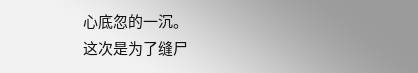心底忽的一沉。
这次是为了缝尸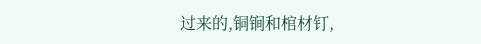过来的,铜锏和棺材钉,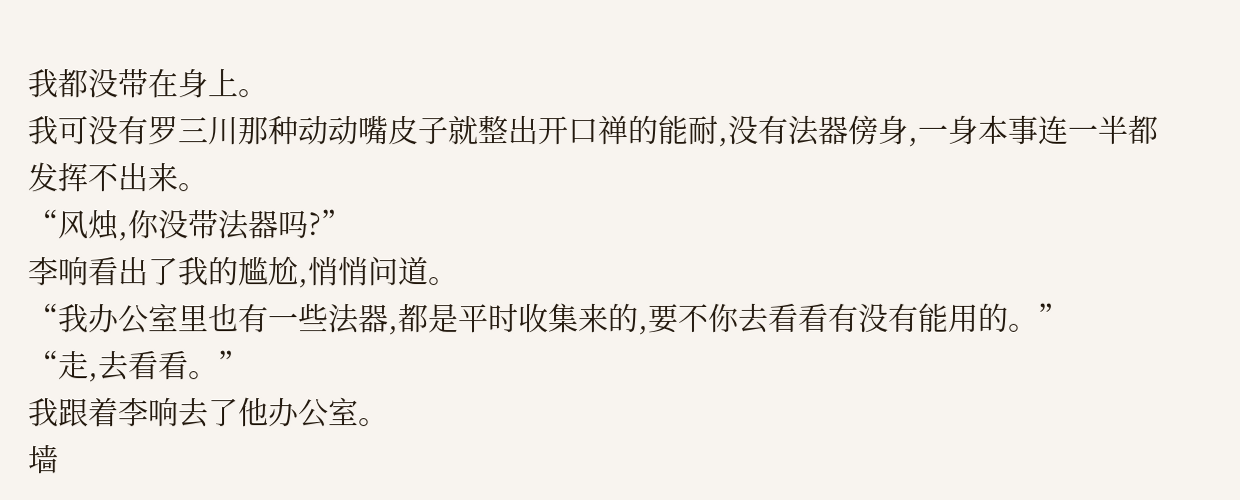我都没带在身上。
我可没有罗三川那种动动嘴皮子就整出开口禅的能耐,没有法器傍身,一身本事连一半都发挥不出来。
“风烛,你没带法器吗?”
李响看出了我的尴尬,悄悄问道。
“我办公室里也有一些法器,都是平时收集来的,要不你去看看有没有能用的。”
“走,去看看。”
我跟着李响去了他办公室。
墙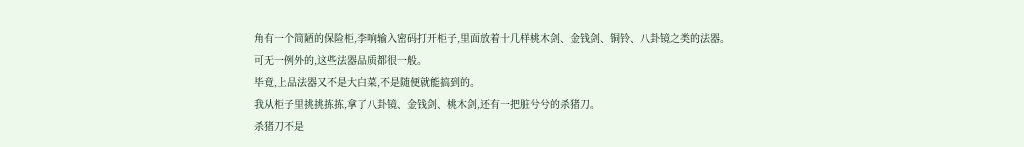角有一个简陋的保险柜,李响输入密码打开柜子,里面放着十几样桃木剑、金钱剑、铜铃、八卦镜之类的法器。
可无一例外的,这些法器品质都很一般。
毕竟,上品法器又不是大白菜,不是随便就能搞到的。
我从柜子里挑挑拣拣,拿了八卦镜、金钱剑、桃木剑,还有一把脏兮兮的杀猪刀。
杀猪刀不是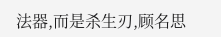法器,而是杀生刃,顾名思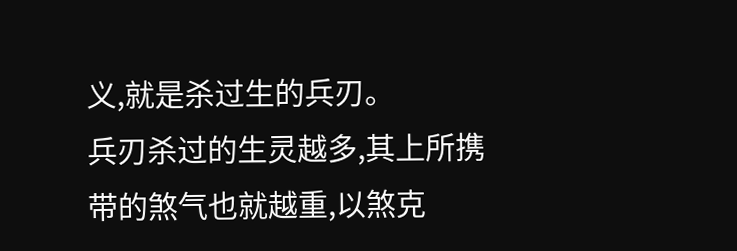义,就是杀过生的兵刃。
兵刃杀过的生灵越多,其上所携带的煞气也就越重,以煞克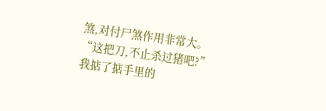煞,对付尸煞作用非常大。
“这把刀,不止杀过猪吧?”
我掂了掂手里的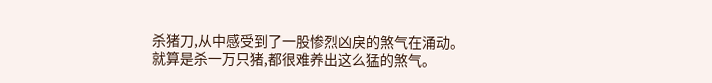杀猪刀,从中感受到了一股惨烈凶戾的煞气在涌动。
就算是杀一万只猪,都很难养出这么猛的煞气。